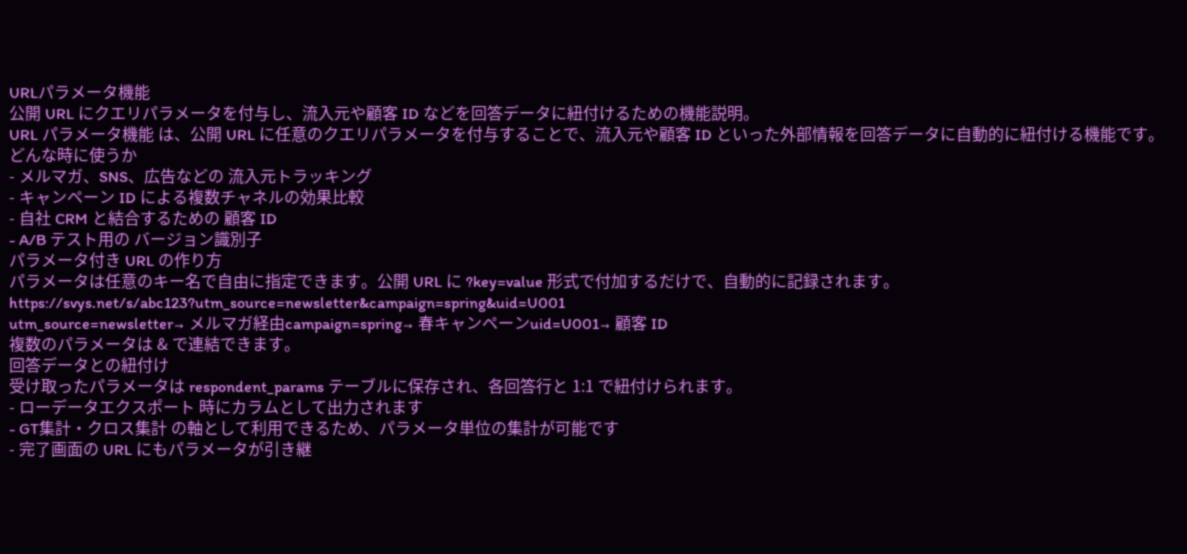URLパラメータ機能
公開 URL にクエリパラメータを付与し、流入元や顧客 ID などを回答データに紐付けるための機能説明。
URL パラメータ機能 は、公開 URL に任意のクエリパラメータを付与することで、流入元や顧客 ID といった外部情報を回答データに自動的に紐付ける機能です。
どんな時に使うか
- メルマガ、SNS、広告などの 流入元トラッキング
- キャンペーン ID による複数チャネルの効果比較
- 自社 CRM と結合するための 顧客 ID
- A/B テスト用の バージョン識別子
パラメータ付き URL の作り方
パラメータは任意のキー名で自由に指定できます。公開 URL に ?key=value 形式で付加するだけで、自動的に記録されます。
https://svys.net/s/abc123?utm_source=newsletter&campaign=spring&uid=U001
utm_source=newsletter→ メルマガ経由campaign=spring→ 春キャンペーンuid=U001→ 顧客 ID
複数のパラメータは & で連結できます。
回答データとの紐付け
受け取ったパラメータは respondent_params テーブルに保存され、各回答行と 1:1 で紐付けられます。
- ローデータエクスポート 時にカラムとして出力されます
- GT集計・クロス集計 の軸として利用できるため、パラメータ単位の集計が可能です
- 完了画面の URL にもパラメータが引き継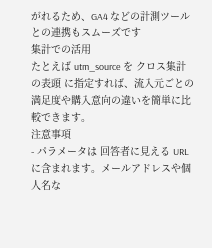がれるため、GA4 などの計測ツールとの連携もスムーズです
集計での活用
たとえば utm_source を クロス集計の表頭 に指定すれば、流入元ごとの満足度や購入意向の違いを簡単に比較できます。
注意事項
- パラメータは 回答者に見える URL に含まれます。メールアドレスや個人名な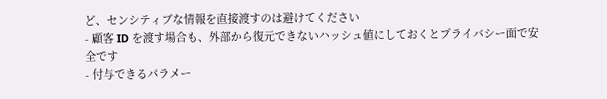ど、センシティブな情報を直接渡すのは避けてください
- 顧客 ID を渡す場合も、外部から復元できないハッシュ値にしておくとプライバシー面で安全です
- 付与できるパラメー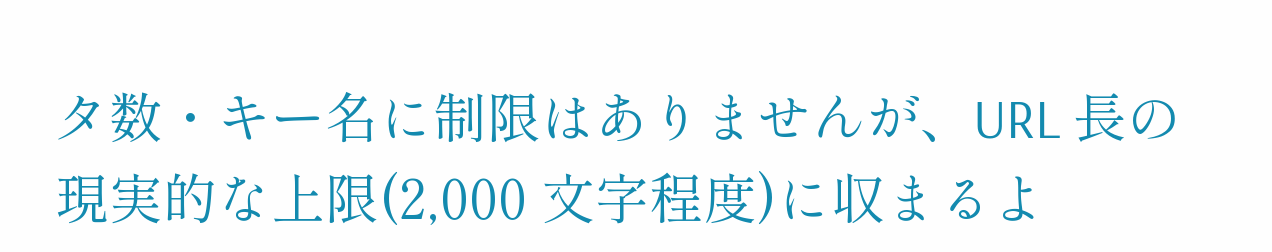タ数・キー名に制限はありませんが、URL 長の現実的な上限(2,000 文字程度)に収まるよ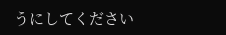うにしてください